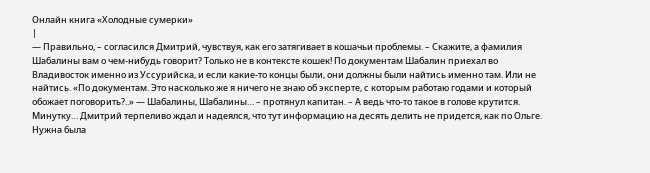Онлайн книга «Холодные сумерки»
|
— Правильно, – согласился Дмитрий, чувствуя, как его затягивает в кошачьи проблемы. – Скажите, а фамилия Шабалины вам о чем-нибудь говорит? Только не в контексте кошек! По документам Шабалин приехал во Владивосток именно из Уссурийска, и если какие-то концы были, они должны были найтись именно там. Или не найтись. «По документам. Это насколько же я ничего не знаю об эксперте, с которым работаю годами и который обожает поговорить?..» — Шабалины, Шабалины… – протянул капитан. – А ведь что-то такое в голове крутится. Минутку… Дмитрий терпеливо ждал и надеялся, что тут информацию на десять делить не придется, как по Ольге. Нужна была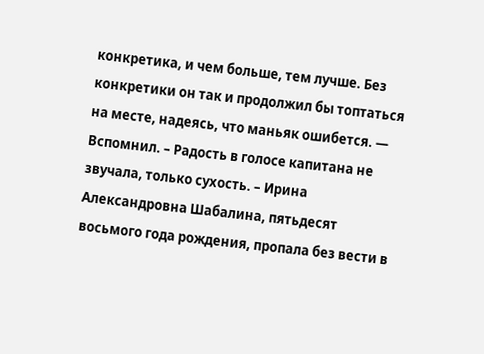конкретика, и чем больше, тем лучше. Без конкретики он так и продолжил бы топтаться на месте, надеясь, что маньяк ошибется. — Вспомнил. – Радость в голосе капитана не звучала, только сухость. – Ирина Александровна Шабалина, пятьдесят восьмого года рождения, пропала без вести в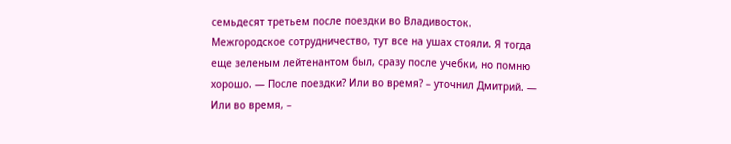семьдесят третьем после поездки во Владивосток. Межгородское сотрудничество, тут все на ушах стояли. Я тогда еще зеленым лейтенантом был, сразу после учебки, но помню хорошо. — После поездки? Или во время? – уточнил Дмитрий. — Или во время, –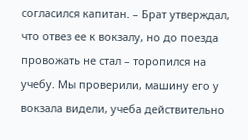согласился капитан. – Брат утверждал, что отвез ее к вокзалу, но до поезда провожать не стал – торопился на учебу. Мы проверили, машину его у вокзала видели, учеба действительно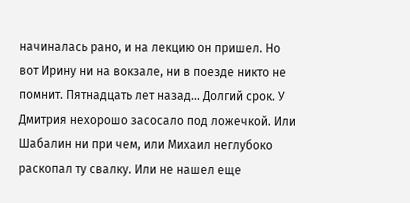начиналась рано, и на лекцию он пришел. Но вот Ирину ни на вокзале, ни в поезде никто не помнит. Пятнадцать лет назад… Долгий срок. У Дмитрия нехорошо засосало под ложечкой. Или Шабалин ни при чем, или Михаил неглубоко раскопал ту свалку. Или не нашел еще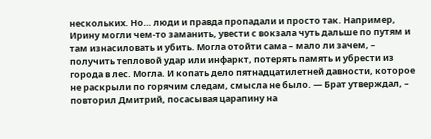нескольких. Но… люди и правда пропадали и просто так. Например, Ирину могли чем-то заманить, увести с вокзала чуть дальше по путям и там изнасиловать и убить. Могла отойти сама – мало ли зачем, – получить тепловой удар или инфаркт, потерять память и убрести из города в лес. Могла. И копать дело пятнадцатилетней давности, которое не раскрыли по горячим следам, смысла не было. — Брат утверждал, – повторил Дмитрий, посасывая царапину на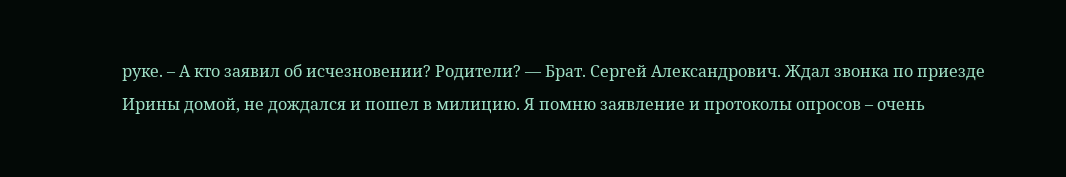руке. – А кто заявил об исчезновении? Родители? — Брат. Сергей Александрович. Ждал звонка по приезде Ирины домой, не дождался и пошел в милицию. Я помню заявление и протоколы опросов – очень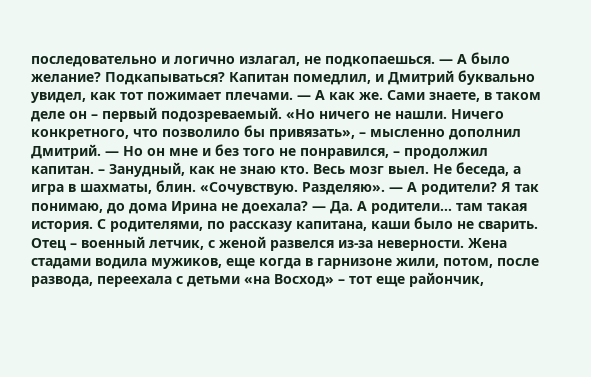последовательно и логично излагал, не подкопаешься. — А было желание? Подкапываться? Капитан помедлил, и Дмитрий буквально увидел, как тот пожимает плечами. — А как же. Сами знаете, в таком деле он – первый подозреваемый. «Но ничего не нашли. Ничего конкретного, что позволило бы привязать», – мысленно дополнил Дмитрий. — Но он мне и без того не понравился, – продолжил капитан. – Занудный, как не знаю кто. Весь мозг выел. Не беседа, а игра в шахматы, блин. «Сочувствую. Разделяю». — А родители? Я так понимаю, до дома Ирина не доехала? — Да. А родители… там такая история. С родителями, по рассказу капитана, каши было не сварить. Отец – военный летчик, с женой развелся из-за неверности. Жена стадами водила мужиков, еще когда в гарнизоне жили, потом, после развода, переехала с детьми «на Восход» – тот еще райончик,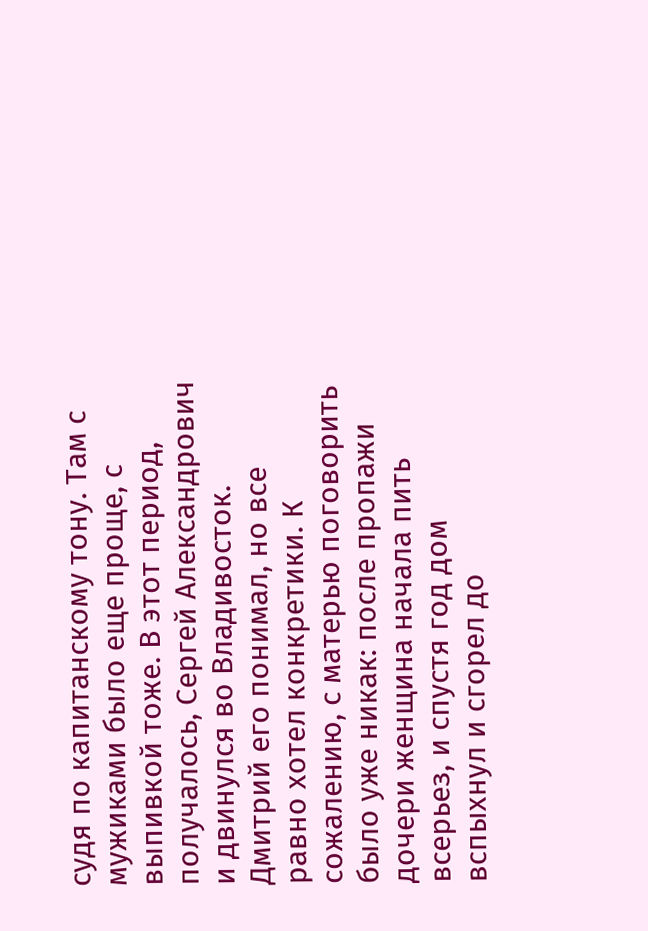судя по капитанскому тону. Там с мужиками было еще проще, с выпивкой тоже. В этот период, получалось, Сергей Александрович и двинулся во Владивосток. Дмитрий его понимал, но все равно хотел конкретики. К сожалению, с матерью поговорить было уже никак: после пропажи дочери женщина начала пить всерьез, и спустя год дом вспыхнул и сгорел до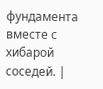фундамента вместе с хибарой соседей. |